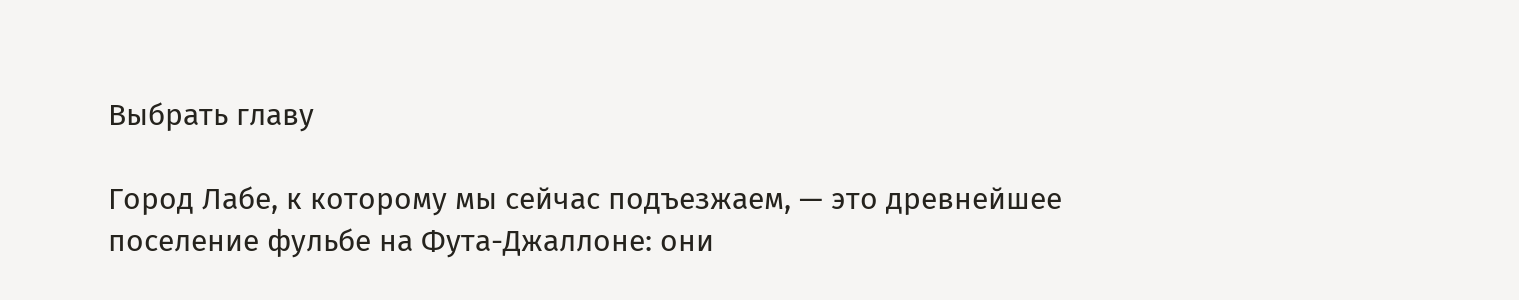Выбрать главу

Город Лабе, к которому мы сейчас подъезжаем, — это древнейшее поселение фульбе на Фута-Джаллоне: они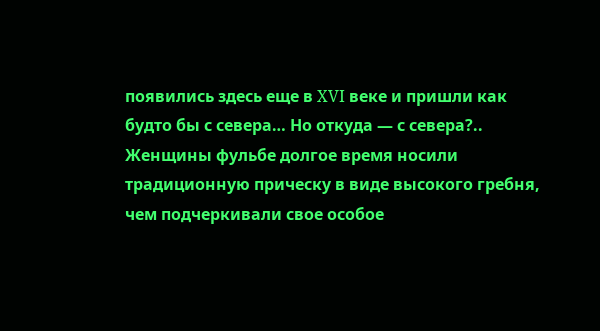появились здесь еще в XVI веке и пришли как будто бы с севера… Но откуда — с севера?.. Женщины фульбе долгое время носили традиционную прическу в виде высокого гребня, чем подчеркивали свое особое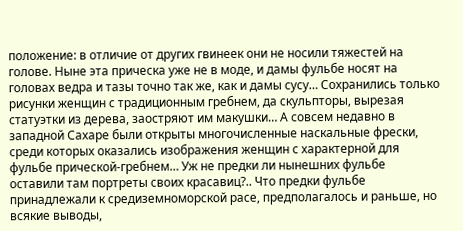положение: в отличие от других гвинеек они не носили тяжестей на голове. Ныне эта прическа уже не в моде, и дамы фульбе носят на головах ведра и тазы точно так же, как и дамы сусу… Сохранились только рисунки женщин с традиционным гребнем, да скульпторы, вырезая статуэтки из дерева, заостряют им макушки… А совсем недавно в западной Сахаре были открыты многочисленные наскальные фрески, среди которых оказались изображения женщин с характерной для фульбе прической-гребнем… Уж не предки ли нынешних фульбе оставили там портреты своих красавиц?.. Что предки фульбе принадлежали к средиземноморской расе, предполагалось и раньше, но всякие выводы,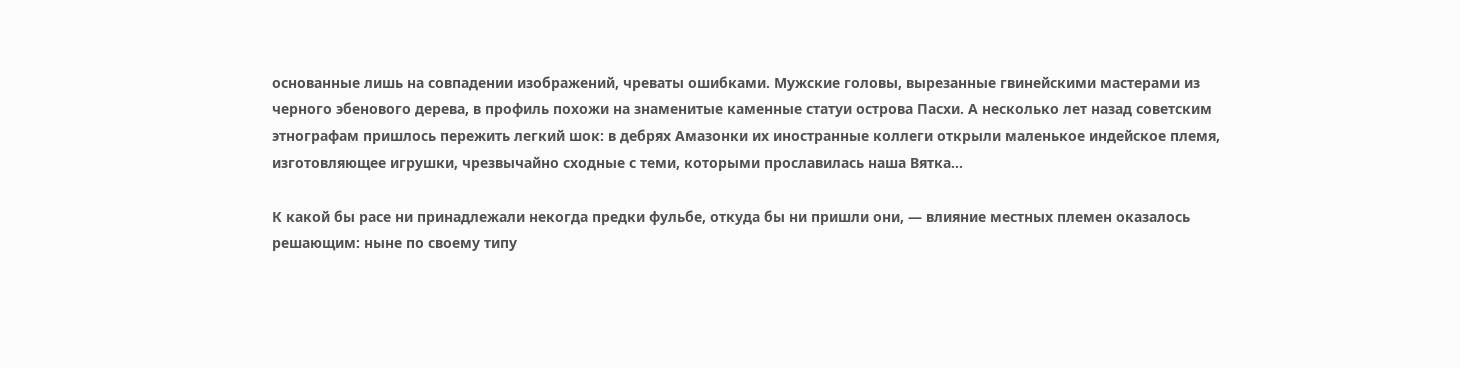основанные лишь на совпадении изображений, чреваты ошибками. Мужские головы, вырезанные гвинейскими мастерами из черного эбенового дерева, в профиль похожи на знаменитые каменные статуи острова Пасхи. А несколько лет назад советским этнографам пришлось пережить легкий шок: в дебрях Амазонки их иностранные коллеги открыли маленькое индейское племя, изготовляющее игрушки, чрезвычайно сходные с теми, которыми прославилась наша Вятка…

К какой бы расе ни принадлежали некогда предки фульбе, откуда бы ни пришли они, — влияние местных племен оказалось решающим: ныне по своему типу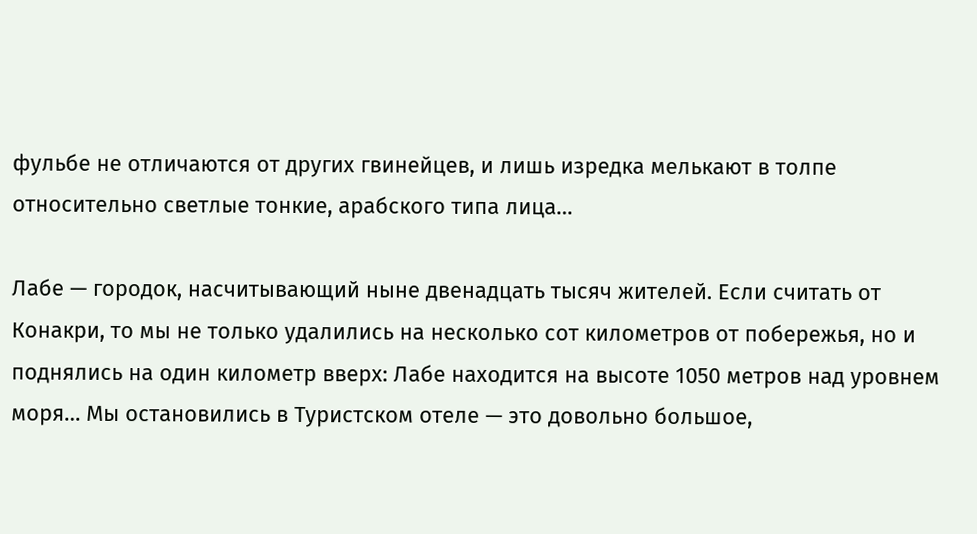фульбе не отличаются от других гвинейцев, и лишь изредка мелькают в толпе относительно светлые тонкие, арабского типа лица…

Лабе — городок, насчитывающий ныне двенадцать тысяч жителей. Если считать от Конакри, то мы не только удалились на несколько сот километров от побережья, но и поднялись на один километр вверх: Лабе находится на высоте 1050 метров над уровнем моря… Мы остановились в Туристском отеле — это довольно большое,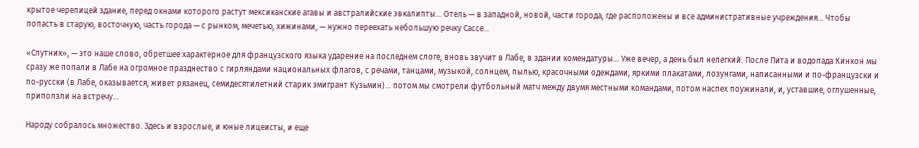крытое черепицей здание, перед окнами которого растут мексиканские агавы и австралийские эвкалипты… Отель — в западной, новой, части города, где расположены и все административные учреждения… Чтобы попасть в старую, восточную, часть города — с рынком, мечетью, хижинами, — нужно переехать небольшую речку Сассе…

«Спутник», — это наше слово, обретшее характерное для французского языка ударение на последнем слоге, вновь звучит в Лабе, в здании комендатуры… Уже вечер, а день был нелегкий. После Пита и водопада Кинкон мы сразу же попали в Лабе на огромное празднество с гирляндами национальных флагов, с речами, танцами, музыкой, солнцем, пылью, красочными одеждами, яркими плакатами, лозунгами, написанными и по-французски и по-русски (в Лабе, оказывается, живет рязанец, семидесятилетний старик эмигрант Кузьмин)… потом мы смотрели футбольный матч между двумя местными командами, потом наспех поужинали, и, уставшие, оглушенные, приползли на встречу…

Народу собралось множество. Здесь и взрослые, и юные лицеисты, и еще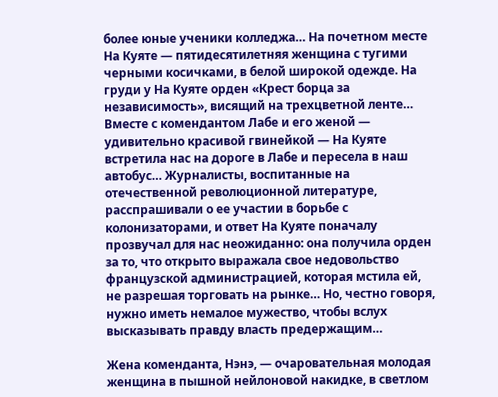более юные ученики колледжа… На почетном месте На Куяте — пятидесятилетняя женщина с тугими черными косичками, в белой широкой одежде. На груди у На Куяте орден «Крест борца за независимость», висящий на трехцветной ленте… Вместе с комендантом Лабе и его женой — удивительно красивой гвинейкой — На Куяте встретила нас на дороге в Лабе и пересела в наш автобус… Журналисты, воспитанные на отечественной революционной литературе, расспрашивали о ее участии в борьбе с колонизаторами, и ответ На Куяте поначалу прозвучал для нас неожиданно: она получила орден за то, что открыто выражала свое недовольство французской администрацией, которая мстила ей, не разрешая торговать на рынке… Но, честно говоря, нужно иметь немалое мужество, чтобы вслух высказывать правду власть предержащим…

Жена коменданта, Нэнэ, — очаровательная молодая женщина в пышной нейлоновой накидке, в светлом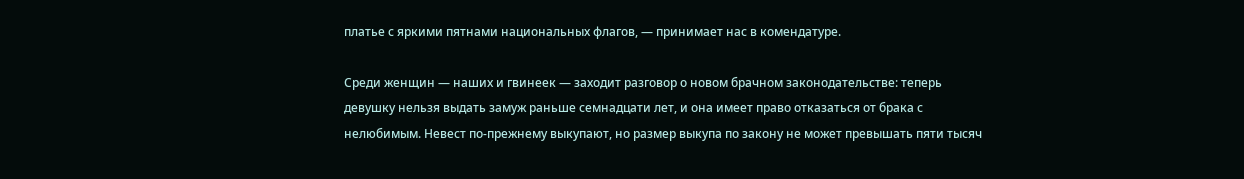платье с яркими пятнами национальных флагов, — принимает нас в комендатуре.

Среди женщин — наших и гвинеек — заходит разговор о новом брачном законодательстве: теперь девушку нельзя выдать замуж раньше семнадцати лет, и она имеет право отказаться от брака с нелюбимым. Невест по-прежнему выкупают, но размер выкупа по закону не может превышать пяти тысяч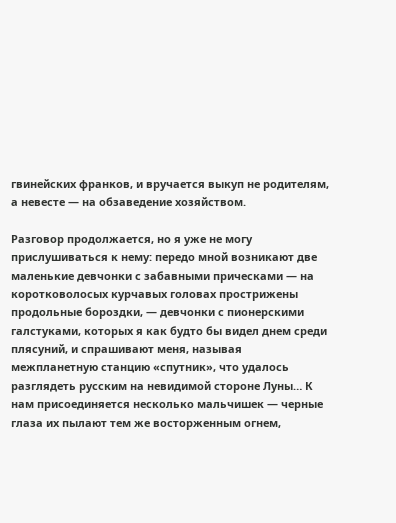гвинейских франков, и вручается выкуп не родителям, а невесте — на обзаведение хозяйством.

Разговор продолжается, но я уже не могу прислушиваться к нему: передо мной возникают две маленькие девчонки с забавными прическами — на коротковолосых курчавых головах прострижены продольные бороздки, — девчонки с пионерскими галстуками, которых я как будто бы видел днем среди плясуний, и спрашивают меня, называя межпланетную станцию «спутник», что удалось разглядеть русским на невидимой стороне Луны… К нам присоединяется несколько мальчишек — черные глаза их пылают тем же восторженным огнем,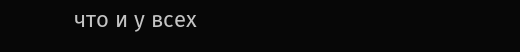что и у всех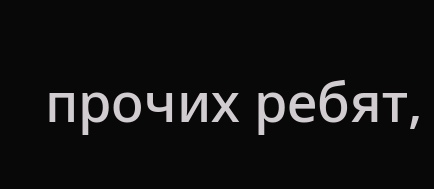прочих ребят,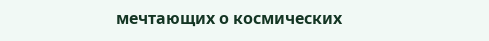мечтающих о космических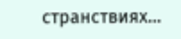странствиях…